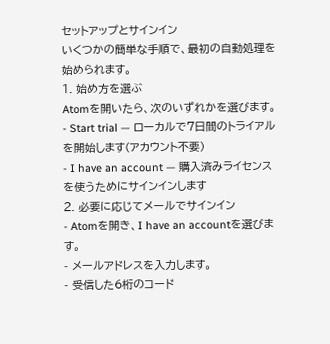セットアップとサインイン
いくつかの簡単な手順で、最初の自動処理を始められます。
1. 始め方を選ぶ
Atomを開いたら、次のいずれかを選びます。
- Start trial — ローカルで7日間のトライアルを開始します(アカウント不要)
- I have an account — 購入済みライセンスを使うためにサインインします
2. 必要に応じてメールでサインイン
- Atomを開き、I have an accountを選びます。
- メールアドレスを入力します。
- 受信した6桁のコード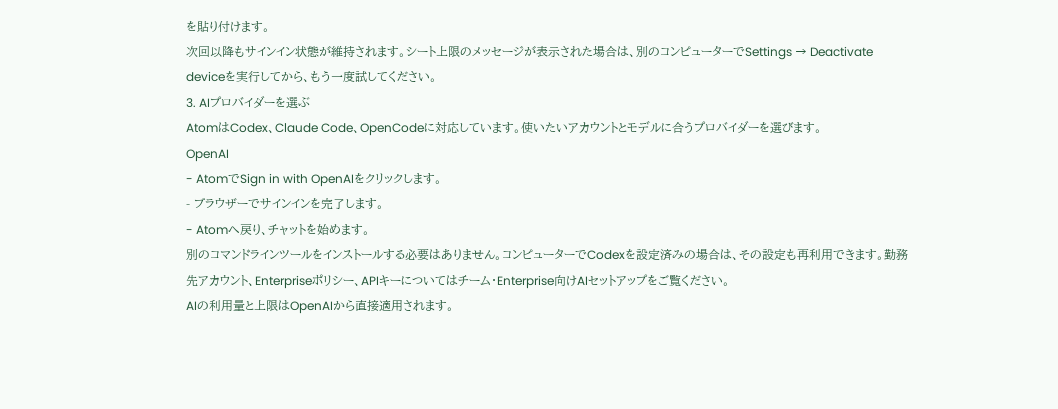を貼り付けます。
次回以降もサインイン状態が維持されます。シート上限のメッセージが表示された場合は、別のコンピューターでSettings → Deactivate deviceを実行してから、もう一度試してください。
3. AIプロバイダーを選ぶ
AtomはCodex、Claude Code、OpenCodeに対応しています。使いたいアカウントとモデルに合うプロバイダーを選びます。
OpenAI
- AtomでSign in with OpenAIをクリックします。
- ブラウザーでサインインを完了します。
- Atomへ戻り、チャットを始めます。
別のコマンドラインツールをインストールする必要はありません。コンピューターでCodexを設定済みの場合は、その設定も再利用できます。勤務先アカウント、Enterpriseポリシー、APIキーについてはチーム・Enterprise向けAIセットアップをご覧ください。
AIの利用量と上限はOpenAIから直接適用されます。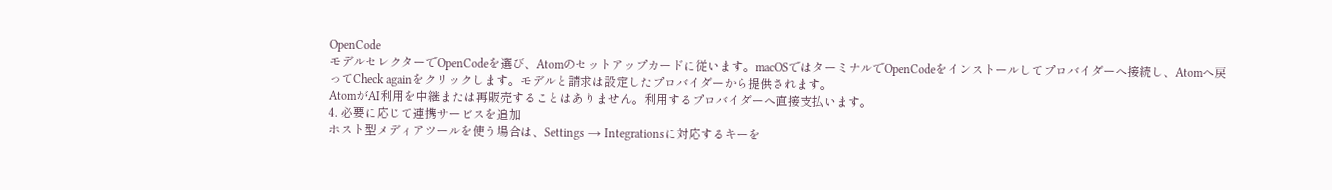OpenCode
モデルセレクターでOpenCodeを選び、Atomのセットアップカードに従います。macOSではターミナルでOpenCodeをインストールしてプロバイダーへ接続し、Atomへ戻ってCheck againをクリックします。モデルと請求は設定したプロバイダーから提供されます。
AtomがAI利用を中継または再販売することはありません。利用するプロバイダーへ直接支払います。
4. 必要に応じて連携サービスを追加
ホスト型メディアツールを使う場合は、Settings → Integrationsに対応するキーを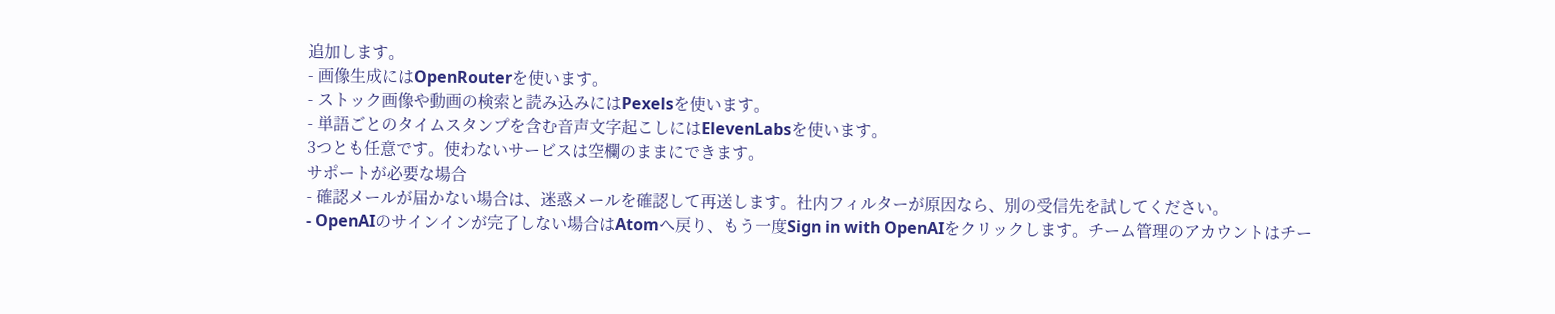追加します。
- 画像生成にはOpenRouterを使います。
- ストック画像や動画の検索と読み込みにはPexelsを使います。
- 単語ごとのタイムスタンプを含む音声文字起こしにはElevenLabsを使います。
3つとも任意です。使わないサービスは空欄のままにできます。
サポートが必要な場合
- 確認メールが届かない場合は、迷惑メールを確認して再送します。社内フィルターが原因なら、別の受信先を試してください。
- OpenAIのサインインが完了しない場合はAtomへ戻り、もう一度Sign in with OpenAIをクリックします。チーム管理のアカウントはチー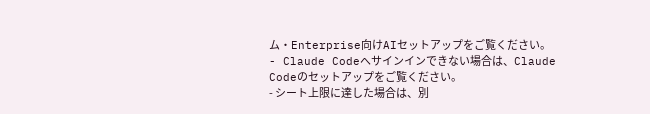ム・Enterprise向けAIセットアップをご覧ください。
- Claude Codeへサインインできない場合は、Claude Codeのセットアップをご覧ください。
- シート上限に達した場合は、別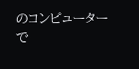のコンピューターで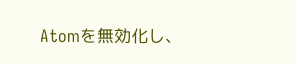Atomを無効化し、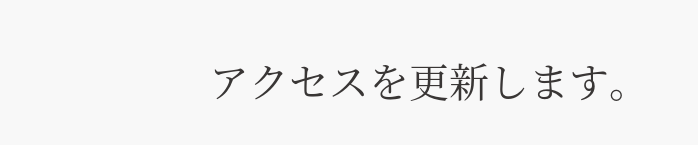アクセスを更新します。